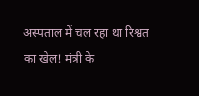अस्पताल में चल रहा था रिश्वत का खेल! मंत्री के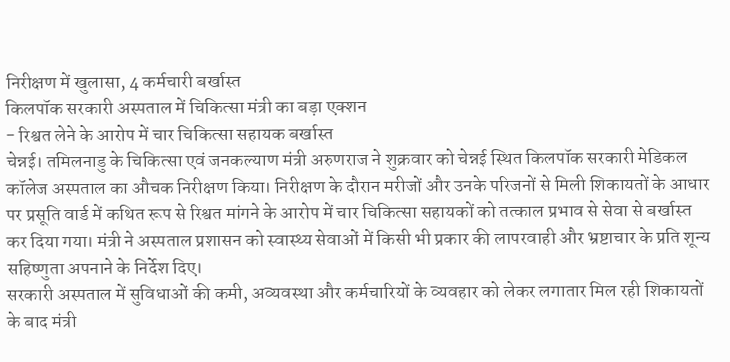निरीक्षण में खुलासा, 4 कर्मचारी बर्खास्त
किलपॉक सरकारी अस्पताल में चिकित्सा मंत्री का बड़ा एक्शन
- रिश्वत लेने के आरोप में चार चिकित्सा सहायक बर्खास्त
चेन्नई। तमिलनाडु के चिकित्सा एवं जनकल्याण मंत्री अरुणराज ने शुक्रवार को चेन्नई स्थित किलपॉक सरकारी मेडिकल कॉलेज अस्पताल का औचक निरीक्षण किया। निरीक्षण के दौरान मरीजों और उनके परिजनों से मिली शिकायतों के आधार पर प्रसूति वार्ड में कथित रूप से रिश्वत मांगने के आरोप में चार चिकित्सा सहायकों को तत्काल प्रभाव से सेवा से बर्खास्त कर दिया गया। मंत्री ने अस्पताल प्रशासन को स्वास्थ्य सेवाओं में किसी भी प्रकार की लापरवाही और भ्रष्टाचार के प्रति शून्य सहिष्णुता अपनाने के निर्देश दिए।
सरकारी अस्पताल में सुविधाओं की कमी, अव्यवस्था और कर्मचारियों के व्यवहार को लेकर लगातार मिल रही शिकायतों के बाद मंत्री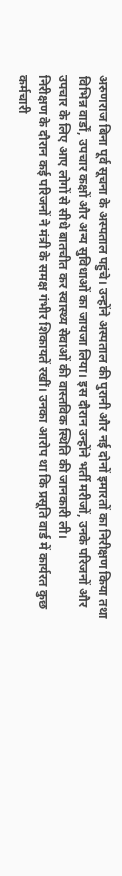अरुणराज बिना पूर्व सूचना के अस्पताल पहुंचे। उन्होंने अस्पताल की पुरानी और नई दोनों इमारतों का निरीक्षण किया तथा विभिन्न वार्डों, उपचार कक्षों और अन्य सुविधाओं का जायजा लिया। इस दौरान उन्होंने भर्ती मरीजों, उनके परिजनों और उपचार के लिए आए लोगों से सीधे बातचीत कर स्वास्थ्य सेवाओं की वास्तविक स्थिति की जानकारी ली।
निरीक्षण के दौरान कई परिजनों ने मंत्री के समक्ष गंभीर शिकायतें रखीं। उनका आरोप था कि प्रसूति वार्ड में कार्यरत कुछ कर्मचारी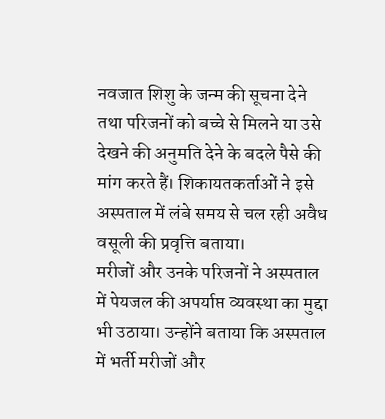नवजात शिशु के जन्म की सूचना देने तथा परिजनों को बच्चे से मिलने या उसे देखने की अनुमति देने के बदले पैसे की मांग करते हैं। शिकायतकर्ताओं ने इसे अस्पताल में लंबे समय से चल रही अवैध वसूली की प्रवृत्ति बताया।
मरीजों और उनके परिजनों ने अस्पताल में पेयजल की अपर्याप्त व्यवस्था का मुद्दा भी उठाया। उन्होंने बताया कि अस्पताल में भर्ती मरीजों और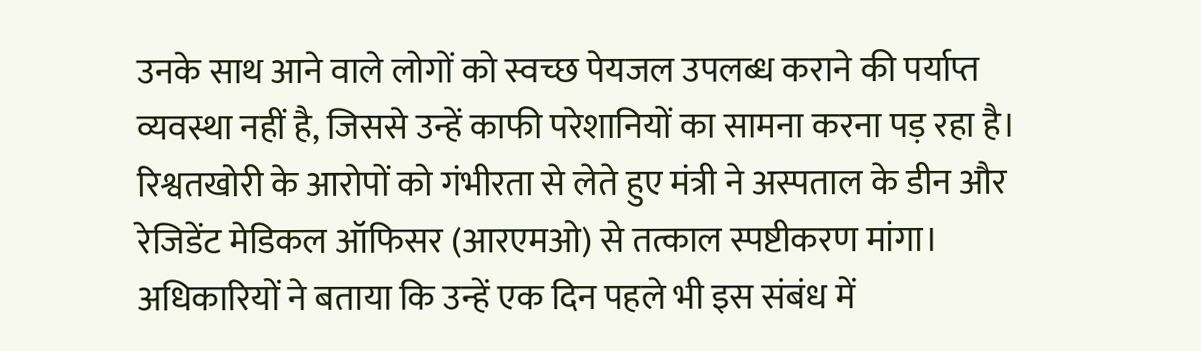उनके साथ आने वाले लोगों को स्वच्छ पेयजल उपलब्ध कराने की पर्याप्त व्यवस्था नहीं है, जिससे उन्हें काफी परेशानियों का सामना करना पड़ रहा है।
रिश्वतखोरी के आरोपों को गंभीरता से लेते हुए मंत्री ने अस्पताल के डीन और रेजिडेंट मेडिकल ऑफिसर (आरएमओ) से तत्काल स्पष्टीकरण मांगा। अधिकारियों ने बताया कि उन्हें एक दिन पहले भी इस संबंध में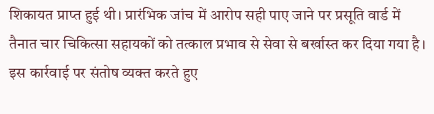शिकायत प्राप्त हुई थी। प्रारंभिक जांच में आरोप सही पाए जाने पर प्रसूति वार्ड में तैनात चार चिकित्सा सहायकों को तत्काल प्रभाव से सेवा से बर्खास्त कर दिया गया है।
इस कार्रवाई पर संतोष व्यक्त करते हुए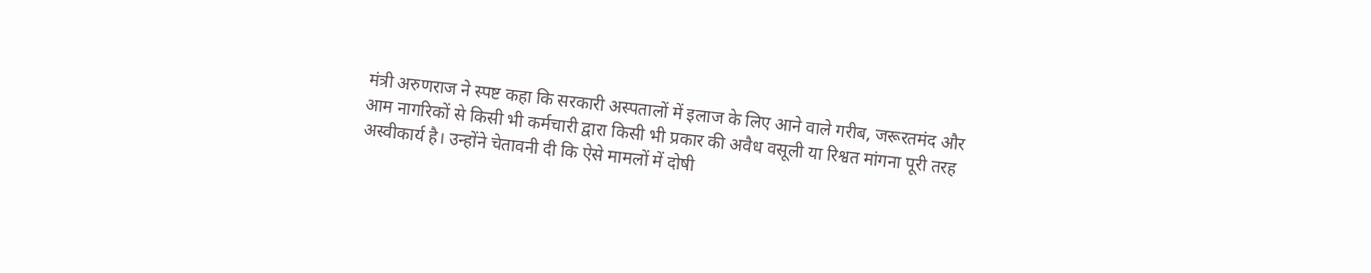मंत्री अरुणराज ने स्पष्ट कहा कि सरकारी अस्पतालों में इलाज के लिए आने वाले गरीब, जरूरतमंद और आम नागरिकों से किसी भी कर्मचारी द्वारा किसी भी प्रकार की अवैध वसूली या रिश्वत मांगना पूरी तरह अस्वीकार्य है। उन्होंने चेतावनी दी कि ऐसे मामलों में दोषी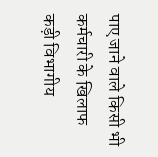पाए जाने वाले किसी भी कर्मचारी के खिलाफ कड़ी विभागीय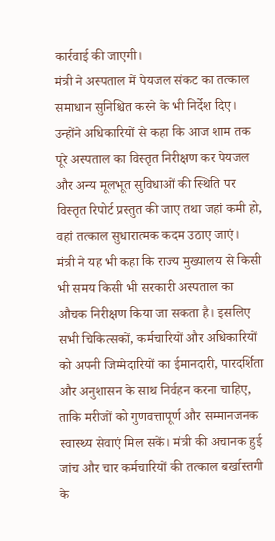कार्रवाई की जाएगी।
मंत्री ने अस्पताल में पेयजल संकट का तत्काल समाधान सुनिश्चित करने के भी निर्देश दिए। उन्होंने अधिकारियों से कहा कि आज शाम तक पूरे अस्पताल का विस्तृत निरीक्षण कर पेयजल और अन्य मूलभूत सुविधाओं की स्थिति पर विस्तृत रिपोर्ट प्रस्तुत की जाए तथा जहां कमी हो, वहां तत्काल सुधारात्मक कदम उठाए जाएं।
मंत्री ने यह भी कहा कि राज्य मुख्यालय से किसी भी समय किसी भी सरकारी अस्पताल का औचक निरीक्षण किया जा सकता है। इसलिए सभी चिकित्सकों, कर्मचारियों और अधिकारियों को अपनी जिम्मेदारियों का ईमानदारी, पारदर्शिता और अनुशासन के साथ निर्वहन करना चाहिए, ताकि मरीजों को गुणवत्तापूर्ण और सम्मानजनक स्वास्थ्य सेवाएं मिल सकें। मंत्री की अचानक हुई जांच और चार कर्मचारियों की तत्काल बर्खास्तगी के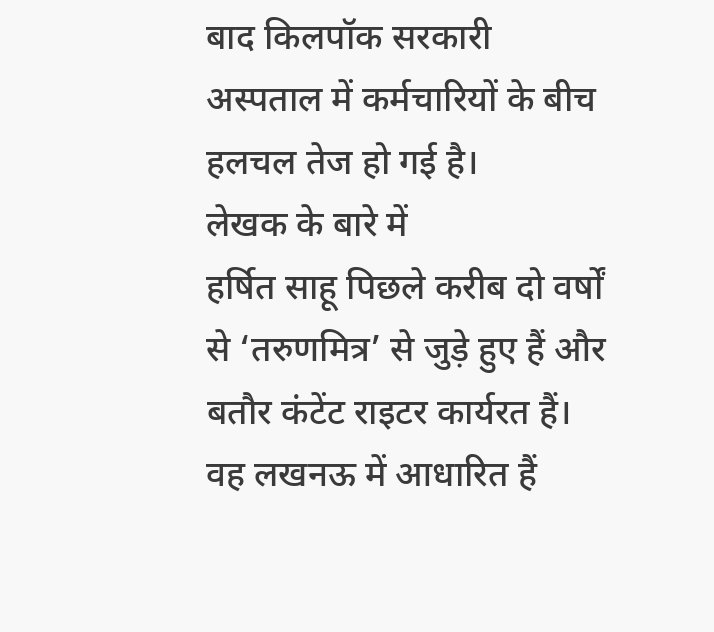बाद किलपॉक सरकारी अस्पताल में कर्मचारियों के बीच हलचल तेज हो गई है।
लेखक के बारे में
हर्षित साहू पिछले करीब दो वर्षों से ‘तरुणमित्र’ से जुड़े हुए हैं और बतौर कंटेंट राइटर कार्यरत हैं। वह लखनऊ में आधारित हैं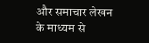और समाचार लेखन के माध्यम से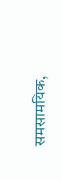समसामयिक,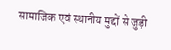सामाजिक एवं स्थानीय मुद्दों से जुड़ी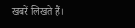खबरें लिखते हैं।